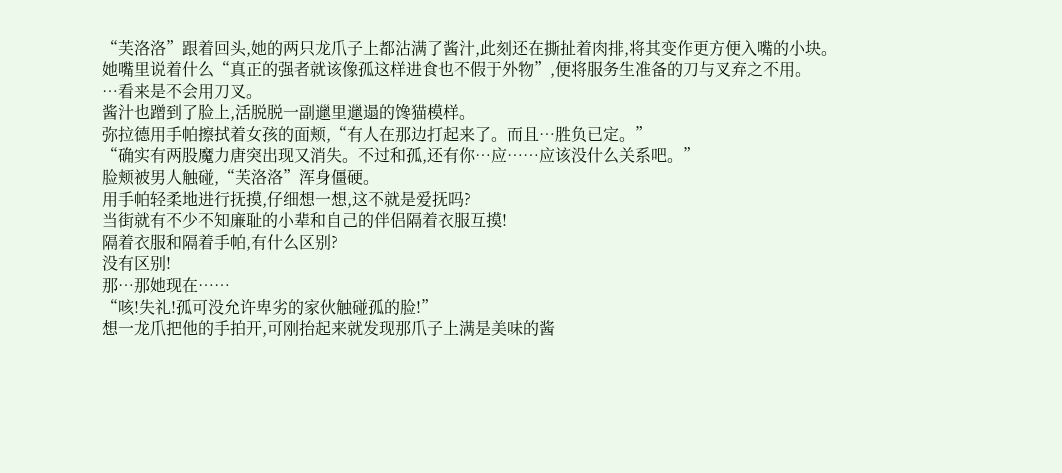“芙洛洛”跟着回头,她的两只龙爪子上都沾满了酱汁,此刻还在撕扯着肉排,将其变作更方便入嘴的小块。
她嘴里说着什么“真正的强者就该像孤这样进食也不假于外物”,便将服务生准备的刀与叉弃之不用。
…看来是不会用刀叉。
酱汁也蹭到了脸上,活脱脱一副邋里邋遢的馋猫模样。
弥拉德用手帕擦拭着女孩的面颊,“有人在那边打起来了。而且…胜负已定。”
“确实有两股魔力唐突出现又消失。不过和孤,还有你…应……应该没什么关系吧。”
脸颊被男人触碰,“芙洛洛”浑身僵硬。
用手帕轻柔地进行抚摸,仔细想一想,这不就是爱抚吗?
当街就有不少不知廉耻的小辈和自己的伴侣隔着衣服互摸!
隔着衣服和隔着手帕,有什么区别?
没有区别!
那…那她现在……
“咳!失礼!孤可没允许卑劣的家伙触碰孤的脸!”
想一龙爪把他的手拍开,可刚抬起来就发现那爪子上满是美味的酱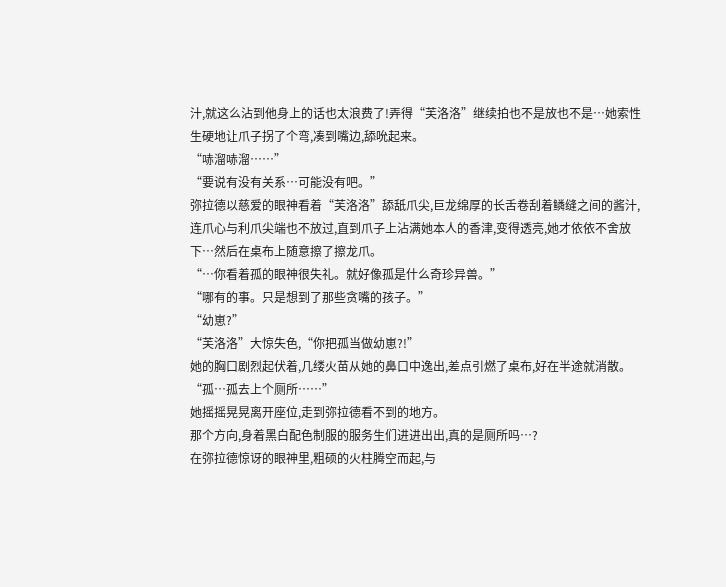汁,就这么沾到他身上的话也太浪费了!弄得“芙洛洛”继续拍也不是放也不是…她索性生硬地让爪子拐了个弯,凑到嘴边,舔吮起来。
“哧溜哧溜……”
“要说有没有关系…可能没有吧。”
弥拉德以慈爱的眼神看着“芙洛洛”舔舐爪尖,巨龙绵厚的长舌卷刮着鳞缝之间的酱汁,连爪心与利爪尖端也不放过,直到爪子上沾满她本人的香津,变得透亮,她才依依不舍放下…然后在桌布上随意擦了擦龙爪。
“…你看着孤的眼神很失礼。就好像孤是什么奇珍异兽。”
“哪有的事。只是想到了那些贪嘴的孩子。”
“幼崽?”
“芙洛洛”大惊失色,“你把孤当做幼崽?!”
她的胸口剧烈起伏着,几缕火苗从她的鼻口中逸出,差点引燃了桌布,好在半途就消散。
“孤…孤去上个厕所……”
她摇摇晃晃离开座位,走到弥拉德看不到的地方。
那个方向,身着黑白配色制服的服务生们进进出出,真的是厕所吗…?
在弥拉德惊讶的眼神里,粗硕的火柱腾空而起,与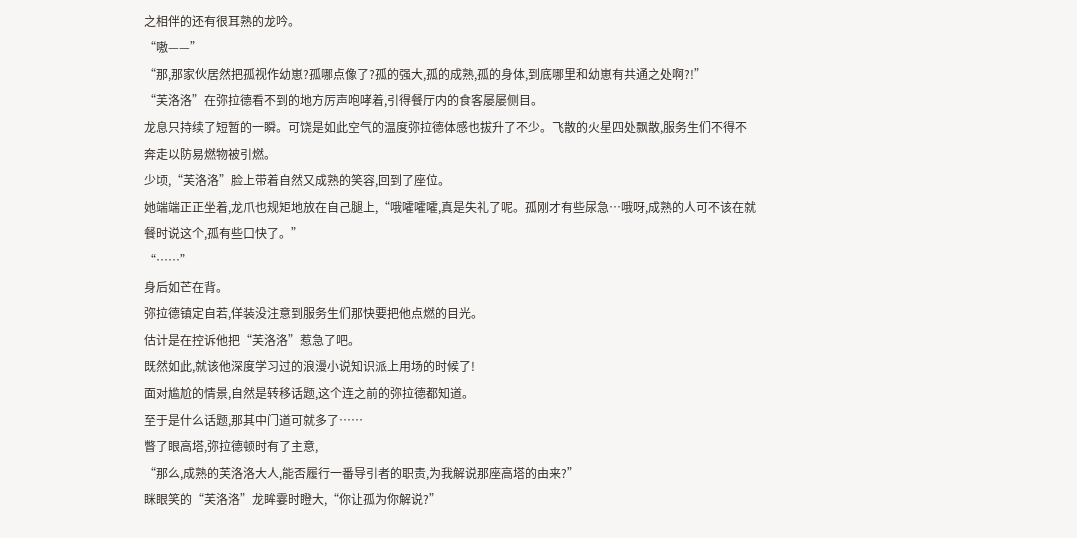之相伴的还有很耳熟的龙吟。
“嗷——”
“那,那家伙居然把孤视作幼崽?孤哪点像了?孤的强大,孤的成熟,孤的身体,到底哪里和幼崽有共通之处啊?!”
“芙洛洛”在弥拉德看不到的地方厉声咆哮着,引得餐厅内的食客屡屡侧目。
龙息只持续了短暂的一瞬。可饶是如此空气的温度弥拉德体感也拔升了不少。飞散的火星四处飘散,服务生们不得不奔走以防易燃物被引燃。
少顷,“芙洛洛”脸上带着自然又成熟的笑容,回到了座位。
她端端正正坐着,龙爪也规矩地放在自己腿上,“哦嚯嚯嚯,真是失礼了呢。孤刚才有些尿急…哦呀,成熟的人可不该在就餐时说这个,孤有些口快了。”
“……”
身后如芒在背。
弥拉德镇定自若,佯装没注意到服务生们那快要把他点燃的目光。
估计是在控诉他把“芙洛洛”惹急了吧。
既然如此,就该他深度学习过的浪漫小说知识派上用场的时候了!
面对尴尬的情景,自然是转移话题,这个连之前的弥拉德都知道。
至于是什么话题,那其中门道可就多了……
瞥了眼高塔,弥拉德顿时有了主意,
“那么,成熟的芙洛洛大人,能否履行一番导引者的职责,为我解说那座高塔的由来?”
眯眼笑的“芙洛洛”龙眸霎时瞪大,“你让孤为你解说?”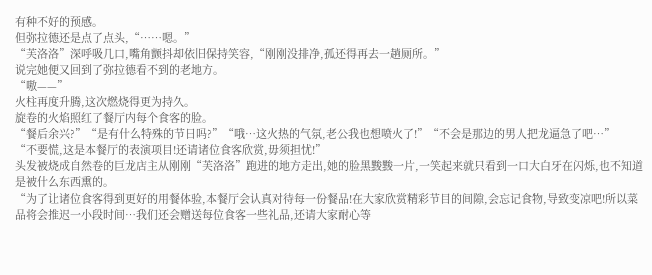有种不好的预感。
但弥拉德还是点了点头,“……嗯。”
“芙洛洛”深呼吸几口,嘴角颤抖却依旧保持笑容,“刚刚没排净,孤还得再去一趟厕所。”
说完她便又回到了弥拉德看不到的老地方。
“嗷——”
火柱再度升腾,这次燃烧得更为持久。
旋卷的火焰照红了餐厅内每个食客的脸。
“餐后余兴?”“是有什么特殊的节日吗?”“哦…这火热的气氛,老公我也想喷火了!”“不会是那边的男人把龙逼急了吧…”
“不要慌,这是本餐厅的表演项目!还请诸位食客欣赏,毋须担忧!”
头发被烧成自然卷的巨龙店主从刚刚“芙洛洛”跑进的地方走出,她的脸黑黢黢一片,一笑起来就只看到一口大白牙在闪烁,也不知道是被什么东西熏的。
“为了让诸位食客得到更好的用餐体验,本餐厅会认真对待每一份餐品!在大家欣赏精彩节目的间隙,会忘记食物,导致变凉吧!所以菜品将会推迟一小段时间…我们还会赠送每位食客一些礼品,还请大家耐心等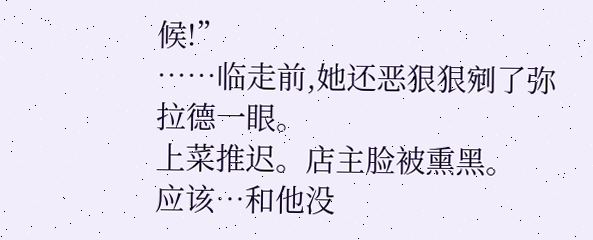候!”
……临走前,她还恶狠狠剜了弥拉德一眼。
上菜推迟。店主脸被熏黑。
应该…和他没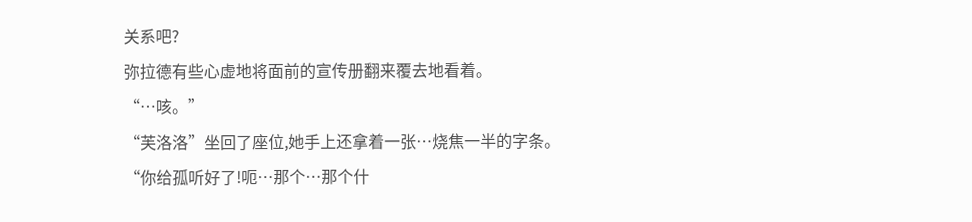关系吧?
弥拉德有些心虚地将面前的宣传册翻来覆去地看着。
“…咳。”
“芙洛洛”坐回了座位,她手上还拿着一张…烧焦一半的字条。
“你给孤听好了!呃…那个…那个什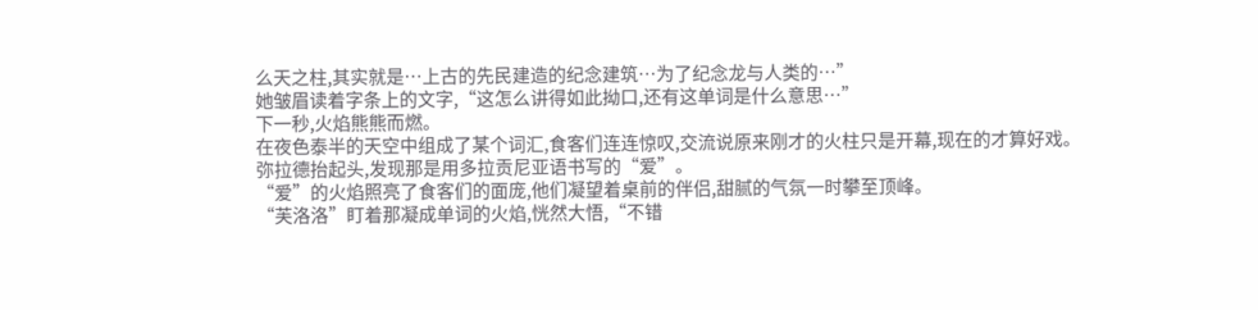么天之柱,其实就是…上古的先民建造的纪念建筑…为了纪念龙与人类的…”
她皱眉读着字条上的文字,“这怎么讲得如此拗口,还有这单词是什么意思…”
下一秒,火焰熊熊而燃。
在夜色泰半的天空中组成了某个词汇,食客们连连惊叹,交流说原来刚才的火柱只是开幕,现在的才算好戏。
弥拉德抬起头,发现那是用多拉贡尼亚语书写的“爱”。
“爱”的火焰照亮了食客们的面庞,他们凝望着桌前的伴侣,甜腻的气氛一时攀至顶峰。
“芙洛洛”盯着那凝成单词的火焰,恍然大悟,“不错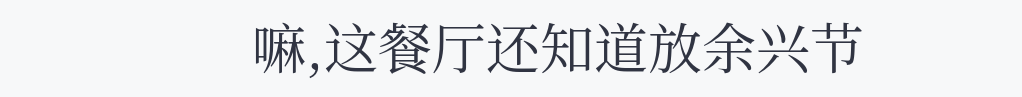嘛,这餐厅还知道放余兴节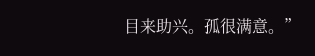目来助兴。孤很满意。”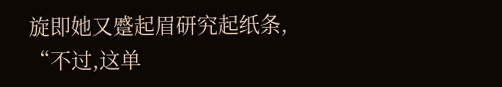旋即她又蹙起眉研究起纸条,
“不过,这单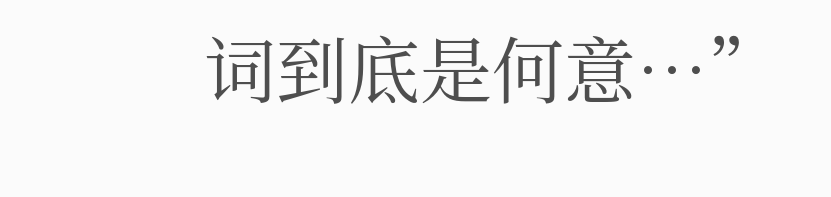词到底是何意…”